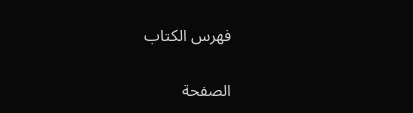فهرس الكتاب

الصفحة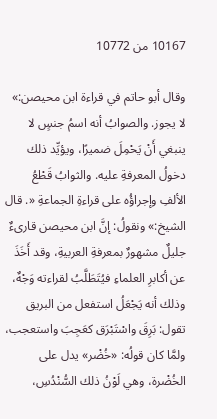10167 من 10772

وقال أبو حاتم في قراءة ابن محيصن:» لا يجوز. والصوابُ أنه اسمُ جنسٍ لا ينبغي أَنْ يَحْمِلَ ضميرًا، ويؤيِّد ذلك دخولُ المعرفةِ عليه. والثوابُ قَطْعُ الألفِ وإجراؤُه على قراءةِ الجماعةِ «. قال الشيخ:» ونقولُ: إنَّ ابن محيصن قارىءٌ جليلٌ مشهورٌ بمعرفةِ العربيةِ، وقد أَخَذَ عن أكابرِ العلماءِ فيُتَطَلَّبُ لقراءته وَجْهٌ، وذلك أنه يَجْعَلُ استفعل من البريق تقول: بَرِقَ واسْتَبْرَق كعَجِبَ واستعجب، ولمَّا كان قولُه: «خُضْر» يدل على الخُضْرة، وهي لَوْنُ ذلك السُّنْدُسِ،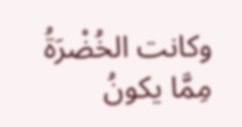وكانت الخُضْرَةُ مِمَّا يكونُ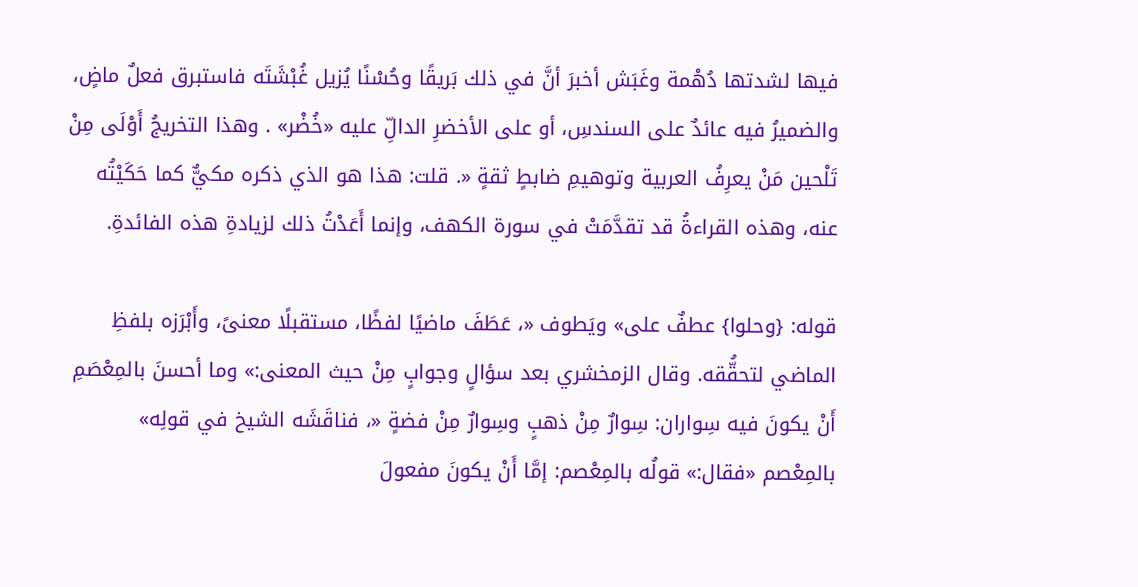فيها لشدتها دُهْمة وغَبَش أخبرَ أنَّ في ذلك بَريقًا وحُسْنًا يُزيل غُبْشَتَه فاستبرق فعلٌ ماضٍ، والضميرُ فيه عائدٌ على السندسِ، أو على الأخضرِ الدالِّ عليه «خُضْر» . وهذا التخريجُ أَوْلَى مِنْ تَلْحين مَنْ يعرِفُ العربية وتوهيمِ ضابطٍ ثقةٍ «. قلت: هذا هو الذي ذكره مكيٌّ كما حَكَيْتُه عنه، وهذه القراءةُ قد تقدَّمَتْ في سورة الكهف، وإنما أَعَدْتُ ذلك لزيادةِ هذه الفائدةِ.

قوله: {وحلوا} عطفٌ على» ويَطوف «، عَطَفَ ماضيًا لفظًا، مستقبلًا معنىً، وأَبْرَزه بلفظِ الماضي لتحقُّقه. وقال الزمخشري بعد سؤالٍ وجوابٍ مِنْ حيث المعنى:» وما أحسنَ بالمِعْصَمِ أَنْ يكونَ فيه سِواران: سِوارٌ مِنْ ذهبٍ وسِوارٌ مِنْ فضةٍ «، فناقَشَه الشيخ في قولِه» بالمِعْصم «فقال:» قولُه بالمِعْصم: إمَّا أَنْ يكونَ مفعولَ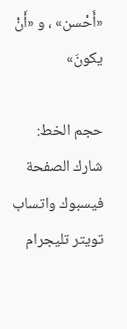«أَحْسن» ، و «أَنْ يكونَ»

حجم الخط:
شارك الصفحة
فيسبوك واتساب تويتر تليجرام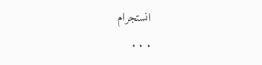انستجرام
. . .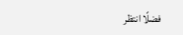فضلًا انتظر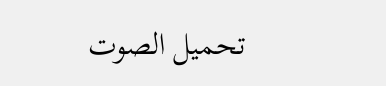تحميل الصوت